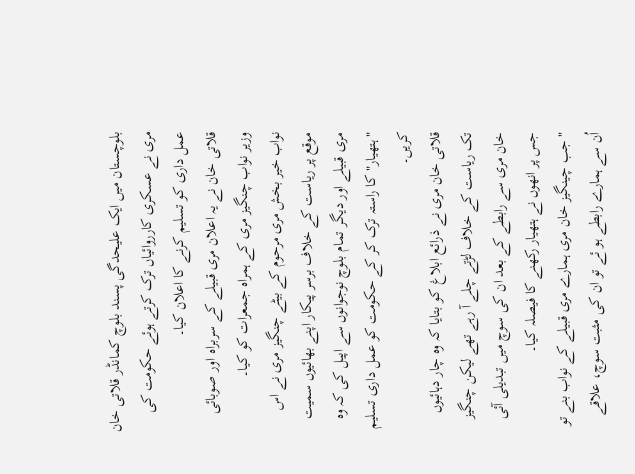بلوچستان میں ایک علیحدگی پسند بلوچ کمانڈر قلاتی خان مری نے عسکری کارروائیاں ترک کرتے ہوئے حکومت کی عمل داری کو تسلیم کرنے کا اعلان کیا۔
قلاتی خان نے یہ اعلان مری قبیلے کے سربراہ اور صوبائی وزیر نواب چنگیز مری کے ہمراہ جمعرات کو کیا۔
نواب خیر بخش مری مرحوم کے بیٹے چنگیز مری نے اس موقع پر ریاست کے خلاف برسر پیکار اپنے بھائیوں سمیت مری قبیلے اور دیگر تمام بلوچ نوجوانوں سے اپیل کی کہ وہ "ہتھیار" کا راستہ ترک کر کے حکومت کو عمل داری تسلیم کریں۔
قلاتی خان مری نے ذرائع ابلاغ کو بتایا کہ وہ چار دہائیوں تک ریاست کے خلاف لڑتے چلے آ رہے تھے لیکن چنگیز خان مری سے رابطے کے بعد ان کی سوچ میں تبدیلی آئی جس پر انھوں نے ہتھیار رکھنے کا فیصلہ کیا۔
"جب چینگیز خان مری ہمارے مری قبیلے کے نواب بنے تو اُن سے ہمارے رابطے ہو ئے تو ان کی مثبت سوچ، علاقے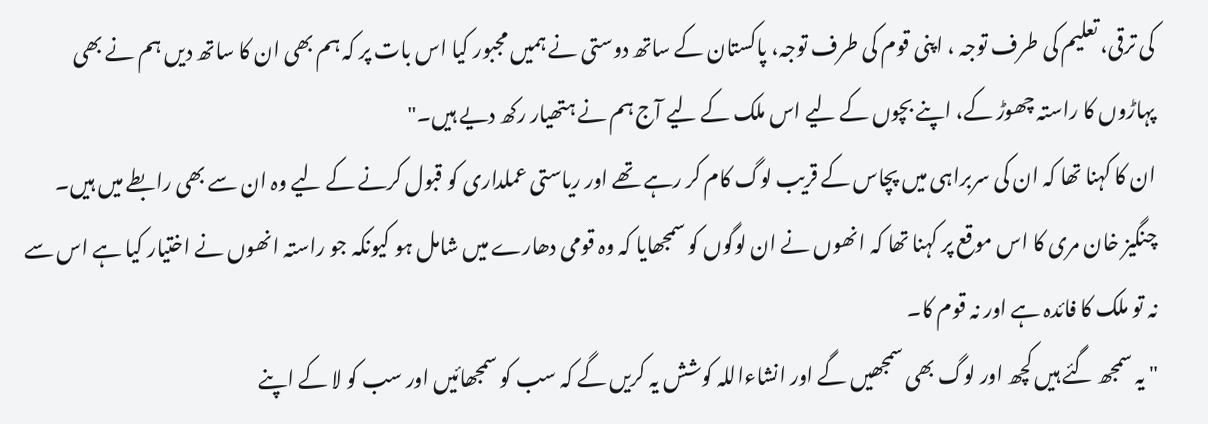کی ترقی، تعلیم کی طرف توجہ ، اپنی قوم کی طرف توجہ، پاکستان کے ساتھ دوستی نے ہمیں مجبور کیا اس بات پر کہ ہم بھی ان کا ساتھ دیں ہم نے بھی پہاڑوں کا راستہ چھوڑ کے، اپنے بچوں کے لیے اس ملک کے لیے آج ہم نے ہتھیار رکھ دیے ہیں۔"
ان کا کہنا تھا کہ ان کی سربراہی میں پچاس کے قریب لوگ کام کر رہے تھے اور ریاستی عملداری کو قبول کرنے کے لیے وہ ان سے بھی رابطے میں ہیں۔
چنگیز خان مری کا اس موقع پر کہنا تھا کہ انھوں نے ان لوگوں کو سمجھایا کہ وہ قومی دھارے میں شامل ہو کیونکہ جو راستہ انھوں نے اختیار کیا ہے اس سے نہ تو ملک کا فائدہ ہے اور نہ قوم کا۔
" یہ سمجھ گئے ہیں کچھ اور لوگ بھی سمجھیں گے اور انشاءاللہ کوشش یہ کریں گے کہ سب کو سمجھائیں اور سب کو لا کے اپنے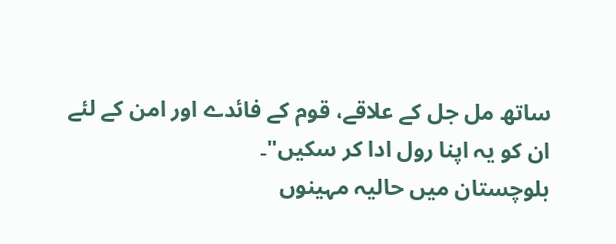ساتھ مل جل کے علاقے، قوم کے فائدے اور امن کے لئے ان کو یہ اپنا رول ادا کر سکیں"۔
بلوچستان میں حالیہ مہینوں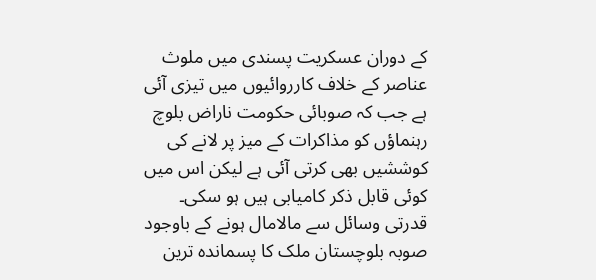کے دوران عسکریت پسندی میں ملوث عناصر کے خلاف کارروائیوں میں تیزی آئی ہے جب کہ صوبائی حکومت ناراض بلوچ رہنماؤں کو مذاکرات کے میز پر لانے کی کوششیں بھی کرتی آئی ہے لیکن اس میں کوئی قابل ذکر کامیابی ہیں ہو سکی۔
قدرتی وسائل سے مالامال ہونے کے باوجود صوبہ بلوچستان ملک کا پسماندہ ترین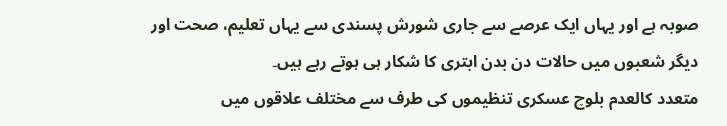صوبہ ہے اور یہاں ایک عرصے سے جاری شورش پسندی سے یہاں تعلیم، صحت اور دیگر شعبوں میں حالات دن بدن ابتری کا شکار ہی ہوتے رہے ہیں۔
متعدد کالعدم بلوچ عسکری تنظیموں کی طرف سے مختلف علاقوں میں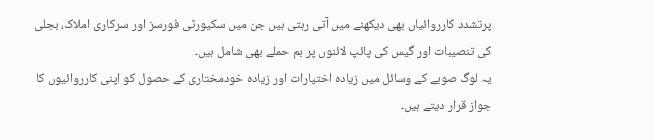پرتشدد کارروائیاں بھی دیکھنے میں آتی رہتی ہیں جن میں سکیورٹی فورسز اور سرکاری املاک، بجلی کی تنصیبات اور گیس کی پائپ لائنوں پر بم حملے بھی شامل ہیں۔
یہ لوگ صوبے کے وسائل میں زیادہ اختیارات اور زیادہ خودمختاری کے حصول کو اپنی کارروائیوں کا جواز قرار دیتے ہیں۔